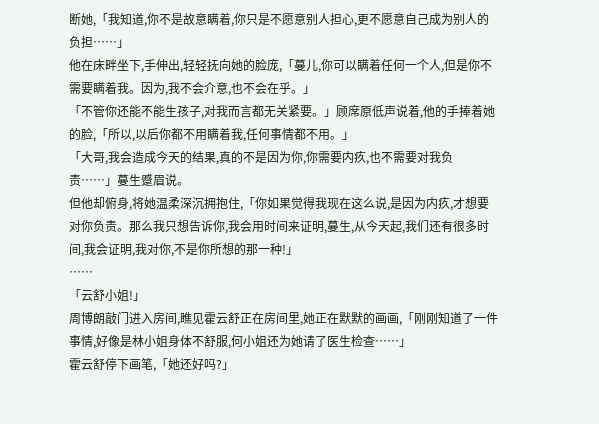断她,「我知道,你不是故意瞒着,你只是不愿意别人担心,更不愿意自己成为别人的负担……」
他在床畔坐下,手伸出,轻轻抚向她的脸庞,「蔓儿,你可以瞒着任何一个人,但是你不需要瞒着我。因为,我不会介意,也不会在乎。」
「不管你还能不能生孩子,对我而言都无关紧要。」顾席原低声说着,他的手捧着她的脸,「所以,以后你都不用瞒着我,任何事情都不用。」
「大哥,我会造成今天的结果,真的不是因为你,你需要内疚,也不需要对我负责……」蔓生蹙眉说。
但他却俯身,将她温柔深沉拥抱住,「你如果觉得我现在这么说,是因为内疚,才想要对你负责。那么我只想告诉你,我会用时间来证明,蔓生,从今天起,我们还有很多时间,我会证明,我对你,不是你所想的那一种!」
……
「云舒小姐!」
周博朗敲门进入房间,瞧见霍云舒正在房间里,她正在默默的画画,「刚刚知道了一件事情,好像是林小姐身体不舒服,何小姐还为她请了医生检查……」
霍云舒停下画笔,「她还好吗?」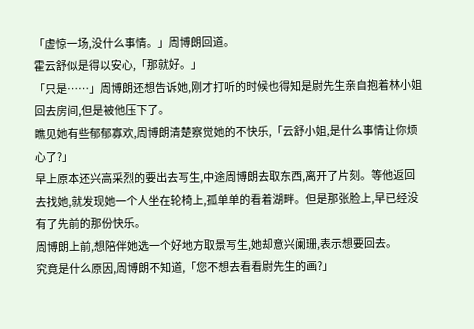「虚惊一场,没什么事情。」周博朗回道。
霍云舒似是得以安心,「那就好。」
「只是……」周博朗还想告诉她,刚才打听的时候也得知是尉先生亲自抱着林小姐回去房间,但是被他压下了。
瞧见她有些郁郁寡欢,周博朗清楚察觉她的不快乐,「云舒小姐,是什么事情让你烦心了?」
早上原本还兴高采烈的要出去写生,中途周博朗去取东西,离开了片刻。等他返回去找她,就发现她一个人坐在轮椅上,孤单单的看着湖畔。但是那张脸上,早已经没有了先前的那份快乐。
周博朗上前,想陪伴她选一个好地方取景写生,她却意兴阑珊,表示想要回去。
究竟是什么原因,周博朗不知道,「您不想去看看尉先生的画?」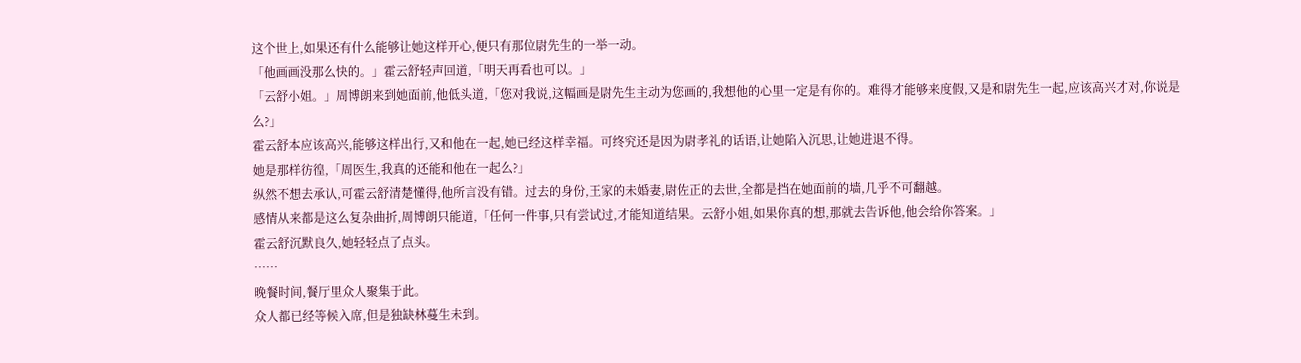这个世上,如果还有什么能够让她这样开心,便只有那位尉先生的一举一动。
「他画画没那么快的。」霍云舒轻声回道,「明天再看也可以。」
「云舒小姐。」周博朗来到她面前,他低头道,「您对我说,这幅画是尉先生主动为您画的,我想他的心里一定是有你的。难得才能够来度假,又是和尉先生一起,应该高兴才对,你说是么?」
霍云舒本应该高兴,能够这样出行,又和他在一起,她已经这样幸福。可终究还是因为尉孝礼的话语,让她陷入沉思,让她进退不得。
她是那样彷徨,「周医生,我真的还能和他在一起么?」
纵然不想去承认,可霍云舒清楚懂得,他所言没有错。过去的身份,王家的未婚妻,尉佐正的去世,全都是挡在她面前的墙,几乎不可翻越。
感情从来都是这么复杂曲折,周博朗只能道,「任何一件事,只有尝试过,才能知道结果。云舒小姐,如果你真的想,那就去告诉他,他会给你答案。」
霍云舒沉默良久,她轻轻点了点头。
……
晚餐时间,餐厅里众人聚集于此。
众人都已经等候入席,但是独缺林蔓生未到。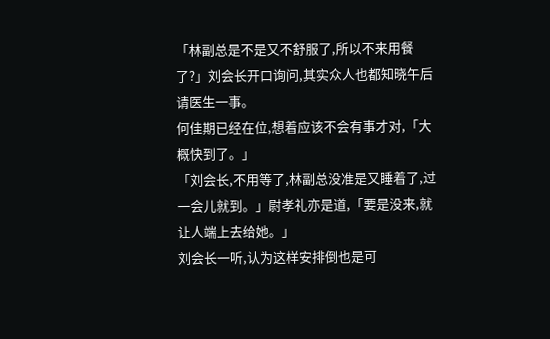「林副总是不是又不舒服了,所以不来用餐了?」刘会长开口询问,其实众人也都知晓午后请医生一事。
何佳期已经在位,想着应该不会有事才对,「大概快到了。」
「刘会长,不用等了,林副总没准是又睡着了,过一会儿就到。」尉孝礼亦是道,「要是没来,就让人端上去给她。」
刘会长一听,认为这样安排倒也是可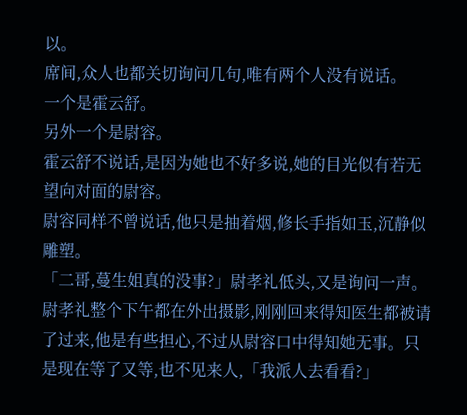以。
席间,众人也都关切询问几句,唯有两个人没有说话。
一个是霍云舒。
另外一个是尉容。
霍云舒不说话,是因为她也不好多说,她的目光似有若无望向对面的尉容。
尉容同样不曾说话,他只是抽着烟,修长手指如玉,沉静似雕塑。
「二哥,蔓生姐真的没事?」尉孝礼低头,又是询问一声。
尉孝礼整个下午都在外出摄影,刚刚回来得知医生都被请了过来,他是有些担心,不过从尉容口中得知她无事。只是现在等了又等,也不见来人,「我派人去看看?」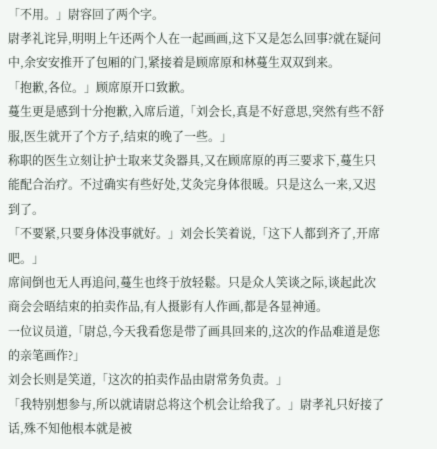「不用。」尉容回了两个字。
尉孝礼诧异,明明上午还两个人在一起画画,这下又是怎么回事?就在疑问中,余安安推开了包厢的门,紧接着是顾席原和林蔓生双双到来。
「抱歉,各位。」顾席原开口致歉。
蔓生更是感到十分抱歉,入席后道,「刘会长,真是不好意思,突然有些不舒服,医生就开了个方子,结束的晚了一些。」
称职的医生立刻让护士取来艾灸器具,又在顾席原的再三要求下,蔓生只能配合治疗。不过确实有些好处,艾灸完身体很暖。只是这么一来,又迟到了。
「不要紧,只要身体没事就好。」刘会长笑着说,「这下人都到齐了,开席吧。」
席间倒也无人再追问,蔓生也终于放轻鬆。只是众人笑谈之际,谈起此次商会会晤结束的拍卖作品,有人摄影有人作画,都是各显神通。
一位议员道,「尉总,今天我看您是带了画具回来的,这次的作品难道是您的亲笔画作?」
刘会长则是笑道,「这次的拍卖作品由尉常务负责。」
「我特别想参与,所以就请尉总将这个机会让给我了。」尉孝礼只好接了话,殊不知他根本就是被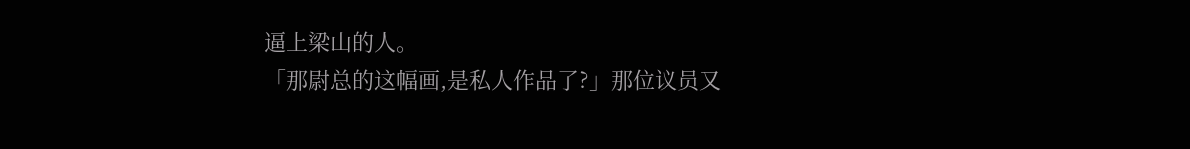逼上梁山的人。
「那尉总的这幅画,是私人作品了?」那位议员又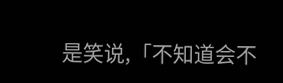是笑说,「不知道会不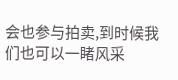会也参与拍卖,到时候我们也可以一睹风采